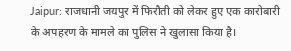Jaipur: राजधानी जयपुर में फिरौती को लेकर हुए एक कारोबारी के अपहरण के मामले का पुलिस ने खुलासा किया है।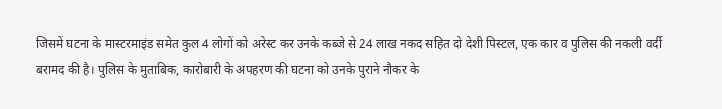जिसमें घटना के मास्टरमाइंड समेत कुल 4 लोगों को अरेस्ट कर उनके कब्जे से 24 लाख नकद सहित दो देशी पिस्टल, एक कार व पुलिस की नकली वर्दी बरामद की है। पुलिस के मुताबिक, कारोबारी के अपहरण की घटना को उनके पुराने नौकर के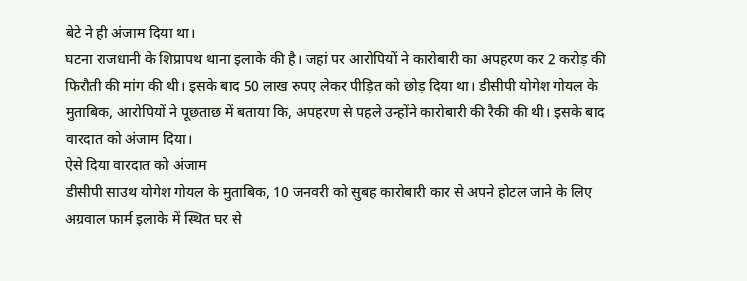बेटे ने ही अंजाम दिया था।
घटना राजधानी के शिप्रापथ थाना इलाके की है। जहां पर आरोपियों ने कारोबारी का अपहरण कर 2 करोड़ की फिरौती की मांग की थी। इसके बाद 50 लाख रुपए लेकर पीड़ित को छोड़ दिया था। डीसीपी योगेश गोयल के मुताबिक, आरोपियों ने पूछताछ में बताया कि, अपहरण से पहले उन्होंने कारोबारी की रैकी की थी। इसके बाद वारदात को अंजाम दिया।
ऐसे दिया वारदात को अंजाम
डीसीपी साउथ योगेश गोयल के मुताबिक, 10 जनवरी को सुबह कारोबारी कार से अपने होटल जाने के लिए अग्रवाल फार्म इलाके में स्थित घर से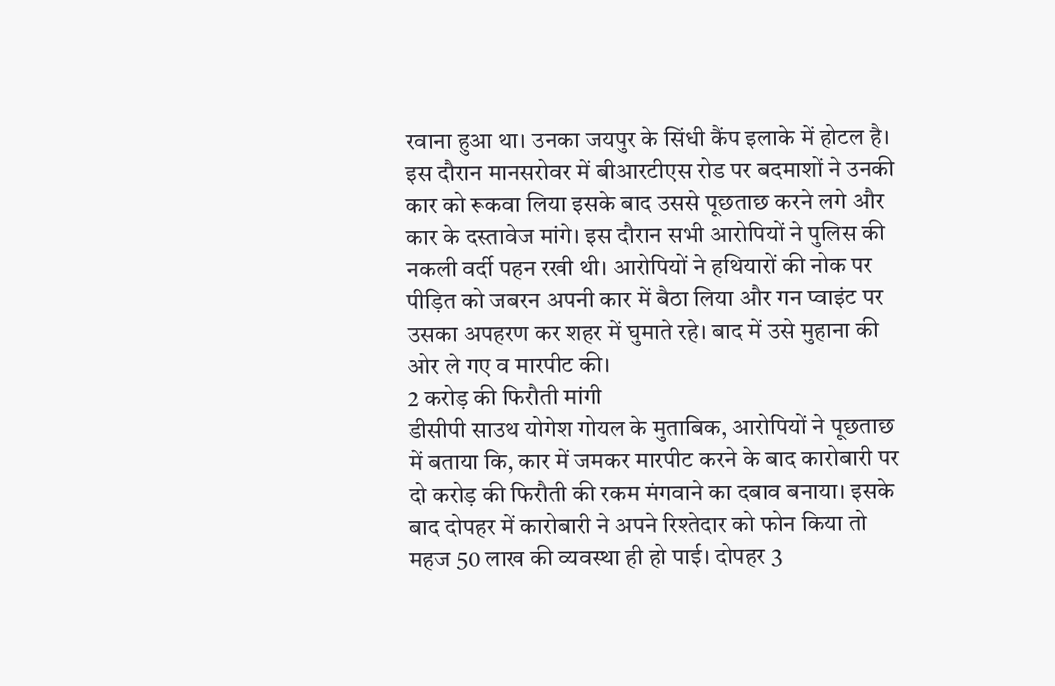रवाना हुआ था। उनका जयपुर के सिंधी कैंप इलाके में होटल है। इस दौरान मानसरोवर में बीआरटीएस रोड पर बदमाशों ने उनकी कार को रूकवा लिया इसके बाद उससे पूछताछ करने लगे और कार के दस्तावेज मांगे। इस दौरान सभी आरोपियों ने पुलिस की नकली वर्दी पहन रखी थी। आरोपियों ने हथियारों की नोक पर पीड़ित को जबरन अपनी कार में बैठा लिया और गन प्वाइंट पर उसका अपहरण कर शहर में घुमाते रहे। बाद में उसे मुहाना की ओर ले गए व मारपीट की।
2 करोड़ की फिरौती मांगी
डीसीपी साउथ योगेश गोयल के मुताबिक, आरोपियों ने पूछताछ में बताया कि, कार में जमकर मारपीट करने के बाद कारोबारी पर दो करोड़ की फिरौती की रकम मंगवाने का दबाव बनाया। इसके बाद दोपहर में कारोबारी ने अपने रिश्तेदार को फोन किया तो महज 50 लाख की व्यवस्था ही हो पाई। दोपहर 3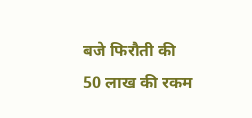बजे फिरौती की 50 लाख की रकम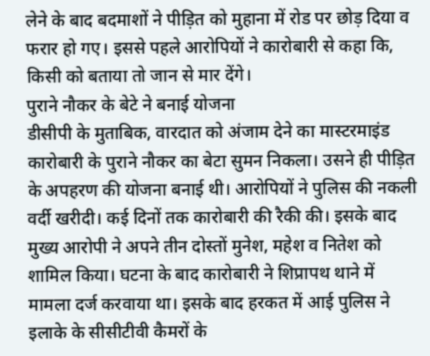लेने के बाद बदमाशों ने पीड़ित को मुहाना में रोड पर छोड़ दिया व फरार हो गए। इससे पहले आरोपियों ने कारोबारी से कहा कि, किसी को बताया तो जान से मार देंगे।
पुराने नौकर के बेटे ने बनाई योजना
डीसीपी के मुताबिक, वारदात को अंजाम देने का मास्टरमाइंड कारोबारी के पुराने नौकर का बेटा सुमन निकला। उसने ही पीड़ित के अपहरण की योजना बनाई थी। आरोपियों ने पुलिस की नकली वर्दी खरीदी। कई दिनों तक कारोबारी की रैकी की। इसके बाद मुख्य आरोपी ने अपने तीन दोस्तों मुनेश, महेश व नितेश को शामिल किया। घटना के बाद कारोबारी ने शिप्रापथ थाने में मामला दर्ज करवाया था। इसके बाद हरकत में आई पुलिस ने इलाके के सीसीटीवी कैमरों के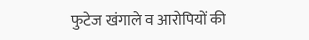फुटेज खंगाले व आरोपियों की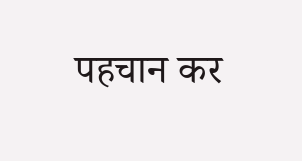पहचान कर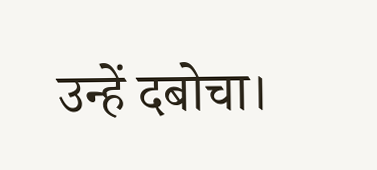उन्हें दबोचा।